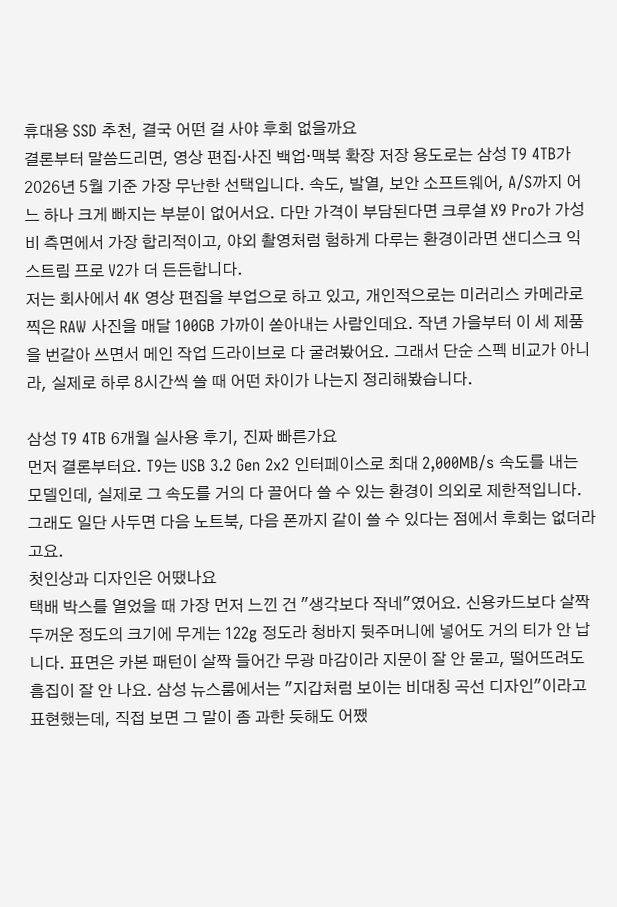휴대용 SSD 추천, 결국 어떤 걸 사야 후회 없을까요
결론부터 말씀드리면, 영상 편집·사진 백업·맥북 확장 저장 용도로는 삼성 T9 4TB가 2026년 5월 기준 가장 무난한 선택입니다. 속도, 발열, 보안 소프트웨어, A/S까지 어느 하나 크게 빠지는 부분이 없어서요. 다만 가격이 부담된다면 크루셜 X9 Pro가 가성비 측면에서 가장 합리적이고, 야외 촬영처럼 험하게 다루는 환경이라면 샌디스크 익스트림 프로 V2가 더 든든합니다.
저는 회사에서 4K 영상 편집을 부업으로 하고 있고, 개인적으로는 미러리스 카메라로 찍은 RAW 사진을 매달 100GB 가까이 쏟아내는 사람인데요. 작년 가을부터 이 세 제품을 번갈아 쓰면서 메인 작업 드라이브로 다 굴려봤어요. 그래서 단순 스펙 비교가 아니라, 실제로 하루 8시간씩 쓸 때 어떤 차이가 나는지 정리해봤습니다.

삼성 T9 4TB 6개월 실사용 후기, 진짜 빠른가요
먼저 결론부터요. T9는 USB 3.2 Gen 2x2 인터페이스로 최대 2,000MB/s 속도를 내는 모델인데, 실제로 그 속도를 거의 다 끌어다 쓸 수 있는 환경이 의외로 제한적입니다. 그래도 일단 사두면 다음 노트북, 다음 폰까지 같이 쓸 수 있다는 점에서 후회는 없더라고요.
첫인상과 디자인은 어땠나요
택배 박스를 열었을 때 가장 먼저 느낀 건 "생각보다 작네"였어요. 신용카드보다 살짝 두꺼운 정도의 크기에 무게는 122g 정도라 청바지 뒷주머니에 넣어도 거의 티가 안 납니다. 표면은 카본 패턴이 살짝 들어간 무광 마감이라 지문이 잘 안 묻고, 떨어뜨려도 흠집이 잘 안 나요. 삼성 뉴스룸에서는 "지갑처럼 보이는 비대칭 곡선 디자인"이라고 표현했는데, 직접 보면 그 말이 좀 과한 듯해도 어쨌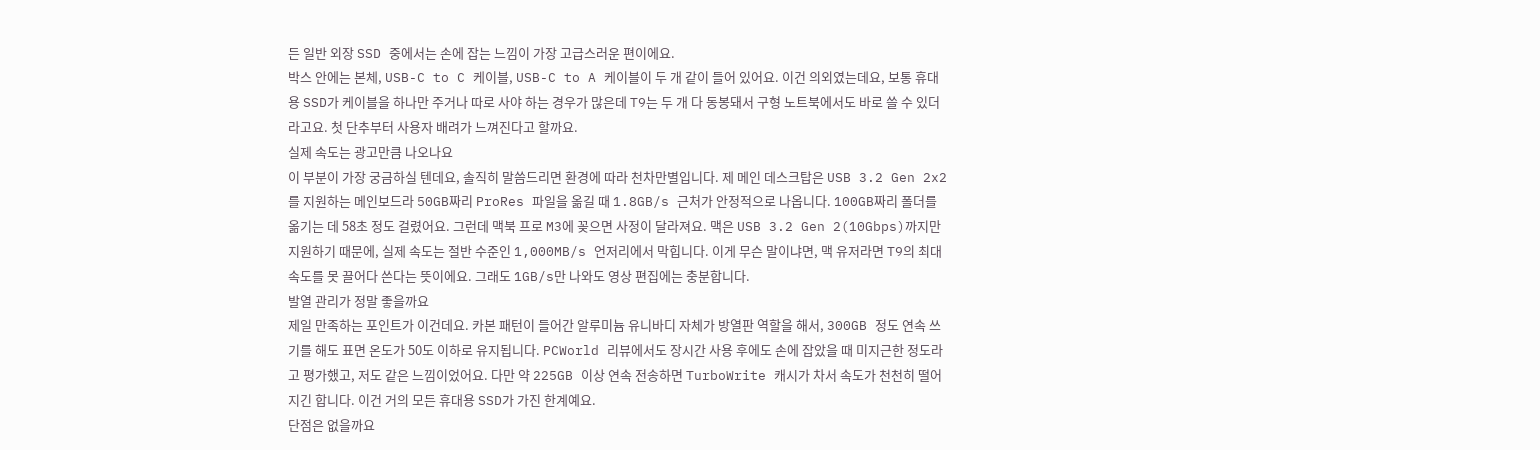든 일반 외장 SSD 중에서는 손에 잡는 느낌이 가장 고급스러운 편이에요.
박스 안에는 본체, USB-C to C 케이블, USB-C to A 케이블이 두 개 같이 들어 있어요. 이건 의외였는데요, 보통 휴대용 SSD가 케이블을 하나만 주거나 따로 사야 하는 경우가 많은데 T9는 두 개 다 동봉돼서 구형 노트북에서도 바로 쓸 수 있더라고요. 첫 단추부터 사용자 배려가 느껴진다고 할까요.
실제 속도는 광고만큼 나오나요
이 부분이 가장 궁금하실 텐데요, 솔직히 말씀드리면 환경에 따라 천차만별입니다. 제 메인 데스크탑은 USB 3.2 Gen 2x2를 지원하는 메인보드라 50GB짜리 ProRes 파일을 옮길 때 1.8GB/s 근처가 안정적으로 나옵니다. 100GB짜리 폴더를 옮기는 데 58초 정도 걸렸어요. 그런데 맥북 프로 M3에 꽂으면 사정이 달라져요. 맥은 USB 3.2 Gen 2(10Gbps)까지만 지원하기 때문에, 실제 속도는 절반 수준인 1,000MB/s 언저리에서 막힙니다. 이게 무슨 말이냐면, 맥 유저라면 T9의 최대 속도를 못 끌어다 쓴다는 뜻이에요. 그래도 1GB/s만 나와도 영상 편집에는 충분합니다.
발열 관리가 정말 좋을까요
제일 만족하는 포인트가 이건데요. 카본 패턴이 들어간 알루미늄 유니바디 자체가 방열판 역할을 해서, 300GB 정도 연속 쓰기를 해도 표면 온도가 50도 이하로 유지됩니다. PCWorld 리뷰에서도 장시간 사용 후에도 손에 잡았을 때 미지근한 정도라고 평가했고, 저도 같은 느낌이었어요. 다만 약 225GB 이상 연속 전송하면 TurboWrite 캐시가 차서 속도가 천천히 떨어지긴 합니다. 이건 거의 모든 휴대용 SSD가 가진 한계예요.
단점은 없을까요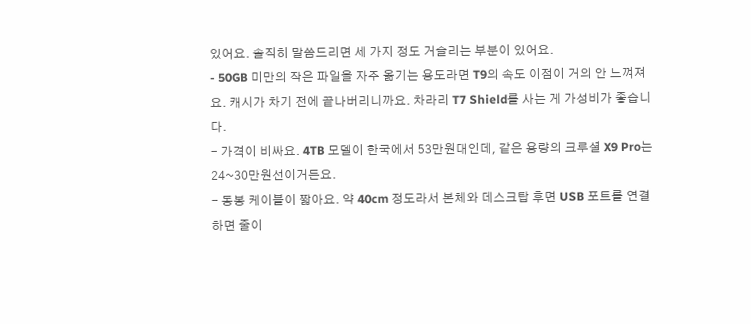있어요. 솔직히 말씀드리면 세 가지 정도 거슬리는 부분이 있어요.
- 50GB 미만의 작은 파일을 자주 옮기는 용도라면 T9의 속도 이점이 거의 안 느껴져요. 캐시가 차기 전에 끝나버리니까요. 차라리 T7 Shield를 사는 게 가성비가 좋습니다.
- 가격이 비싸요. 4TB 모델이 한국에서 53만원대인데, 같은 용량의 크루셜 X9 Pro는 24~30만원선이거든요.
- 동봉 케이블이 짧아요. 약 40cm 정도라서 본체와 데스크탑 후면 USB 포트를 연결하면 줄이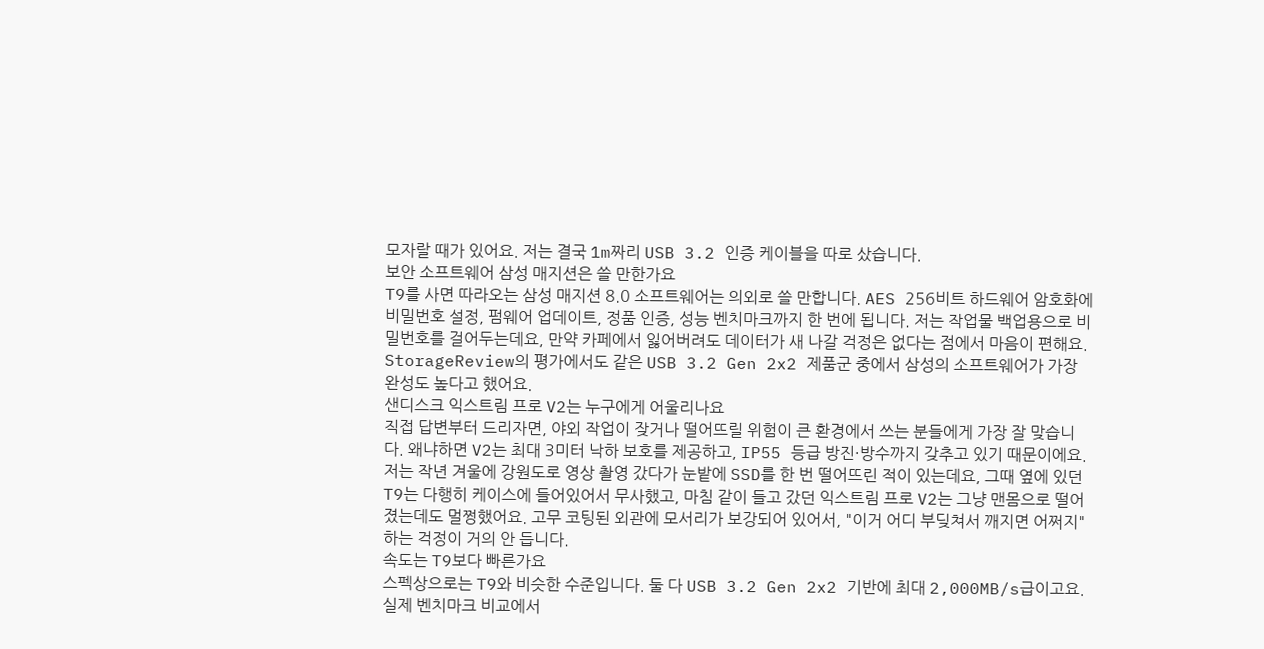모자랄 때가 있어요. 저는 결국 1m짜리 USB 3.2 인증 케이블을 따로 샀습니다.
보안 소프트웨어 삼성 매지션은 쓸 만한가요
T9를 사면 따라오는 삼성 매지션 8.0 소프트웨어는 의외로 쓸 만합니다. AES 256비트 하드웨어 암호화에 비밀번호 설정, 펌웨어 업데이트, 정품 인증, 성능 벤치마크까지 한 번에 됩니다. 저는 작업물 백업용으로 비밀번호를 걸어두는데요, 만약 카페에서 잃어버려도 데이터가 새 나갈 걱정은 없다는 점에서 마음이 편해요. StorageReview의 평가에서도 같은 USB 3.2 Gen 2x2 제품군 중에서 삼성의 소프트웨어가 가장 완성도 높다고 했어요.
샌디스크 익스트림 프로 V2는 누구에게 어울리나요
직접 답변부터 드리자면, 야외 작업이 잦거나 떨어뜨릴 위험이 큰 환경에서 쓰는 분들에게 가장 잘 맞습니다. 왜냐하면 V2는 최대 3미터 낙하 보호를 제공하고, IP55 등급 방진·방수까지 갖추고 있기 때문이에요.
저는 작년 겨울에 강원도로 영상 촬영 갔다가 눈밭에 SSD를 한 번 떨어뜨린 적이 있는데요, 그때 옆에 있던 T9는 다행히 케이스에 들어있어서 무사했고, 마침 같이 들고 갔던 익스트림 프로 V2는 그냥 맨몸으로 떨어졌는데도 멀쩡했어요. 고무 코팅된 외관에 모서리가 보강되어 있어서, "이거 어디 부딪쳐서 깨지면 어쩌지" 하는 걱정이 거의 안 듭니다.
속도는 T9보다 빠른가요
스펙상으로는 T9와 비슷한 수준입니다. 둘 다 USB 3.2 Gen 2x2 기반에 최대 2,000MB/s급이고요. 실제 벤치마크 비교에서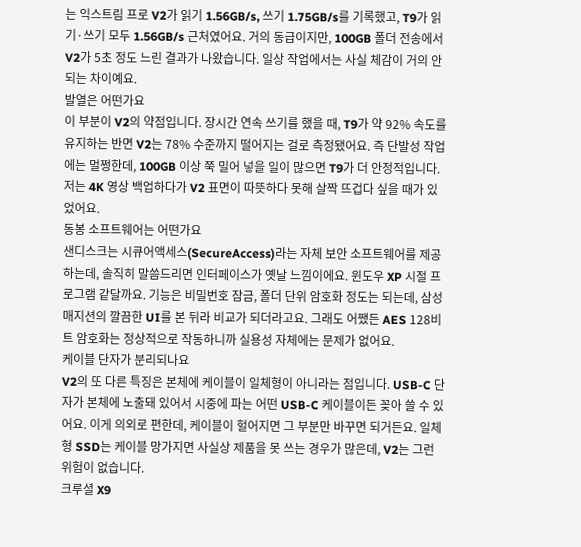는 익스트림 프로 V2가 읽기 1.56GB/s, 쓰기 1.75GB/s를 기록했고, T9가 읽기·쓰기 모두 1.56GB/s 근처였어요. 거의 동급이지만, 100GB 폴더 전송에서 V2가 5초 정도 느린 결과가 나왔습니다. 일상 작업에서는 사실 체감이 거의 안 되는 차이예요.
발열은 어떤가요
이 부분이 V2의 약점입니다. 장시간 연속 쓰기를 했을 때, T9가 약 92% 속도를 유지하는 반면 V2는 78% 수준까지 떨어지는 걸로 측정됐어요. 즉 단발성 작업에는 멀쩡한데, 100GB 이상 쭉 밀어 넣을 일이 많으면 T9가 더 안정적입니다. 저는 4K 영상 백업하다가 V2 표면이 따뜻하다 못해 살짝 뜨겁다 싶을 때가 있었어요.
동봉 소프트웨어는 어떤가요
샌디스크는 시큐어액세스(SecureAccess)라는 자체 보안 소프트웨어를 제공하는데, 솔직히 말씀드리면 인터페이스가 옛날 느낌이에요. 윈도우 XP 시절 프로그램 같달까요. 기능은 비밀번호 잠금, 폴더 단위 암호화 정도는 되는데, 삼성 매지션의 깔끔한 UI를 본 뒤라 비교가 되더라고요. 그래도 어쨌든 AES 128비트 암호화는 정상적으로 작동하니까 실용성 자체에는 문제가 없어요.
케이블 단자가 분리되나요
V2의 또 다른 특징은 본체에 케이블이 일체형이 아니라는 점입니다. USB-C 단자가 본체에 노출돼 있어서 시중에 파는 어떤 USB-C 케이블이든 꽂아 쓸 수 있어요. 이게 의외로 편한데, 케이블이 헐어지면 그 부분만 바꾸면 되거든요. 일체형 SSD는 케이블 망가지면 사실상 제품을 못 쓰는 경우가 많은데, V2는 그런 위험이 없습니다.
크루셜 X9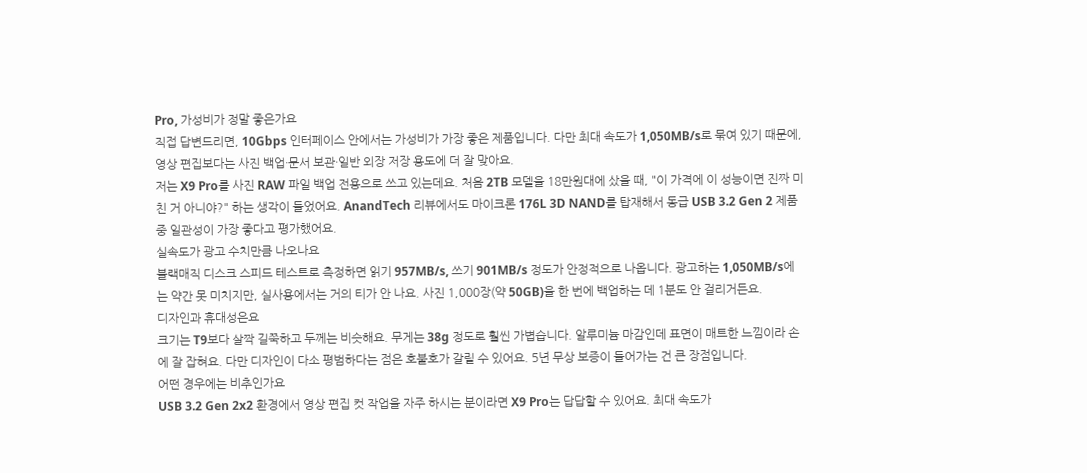Pro, 가성비가 정말 좋은가요
직접 답변드리면, 10Gbps 인터페이스 안에서는 가성비가 가장 좋은 제품입니다. 다만 최대 속도가 1,050MB/s로 묶여 있기 때문에, 영상 편집보다는 사진 백업·문서 보관·일반 외장 저장 용도에 더 잘 맞아요.
저는 X9 Pro를 사진 RAW 파일 백업 전용으로 쓰고 있는데요. 처음 2TB 모델을 18만원대에 샀을 때, "이 가격에 이 성능이면 진짜 미친 거 아니야?" 하는 생각이 들었어요. AnandTech 리뷰에서도 마이크론 176L 3D NAND를 탑재해서 동급 USB 3.2 Gen 2 제품 중 일관성이 가장 좋다고 평가했어요.
실속도가 광고 수치만큼 나오나요
블랙매직 디스크 스피드 테스트로 측정하면 읽기 957MB/s, 쓰기 901MB/s 정도가 안정적으로 나옵니다. 광고하는 1,050MB/s에는 약간 못 미치지만, 실사용에서는 거의 티가 안 나요. 사진 1,000장(약 50GB)을 한 번에 백업하는 데 1분도 안 걸리거든요.
디자인과 휴대성은요
크기는 T9보다 살짝 길쭉하고 두께는 비슷해요. 무게는 38g 정도로 훨씬 가볍습니다. 알루미늄 마감인데 표면이 매트한 느낌이라 손에 잘 잡혀요. 다만 디자인이 다소 평범하다는 점은 호불호가 갈릴 수 있어요. 5년 무상 보증이 들어가는 건 큰 장점입니다.
어떤 경우에는 비추인가요
USB 3.2 Gen 2x2 환경에서 영상 편집 컷 작업을 자주 하시는 분이라면 X9 Pro는 답답할 수 있어요. 최대 속도가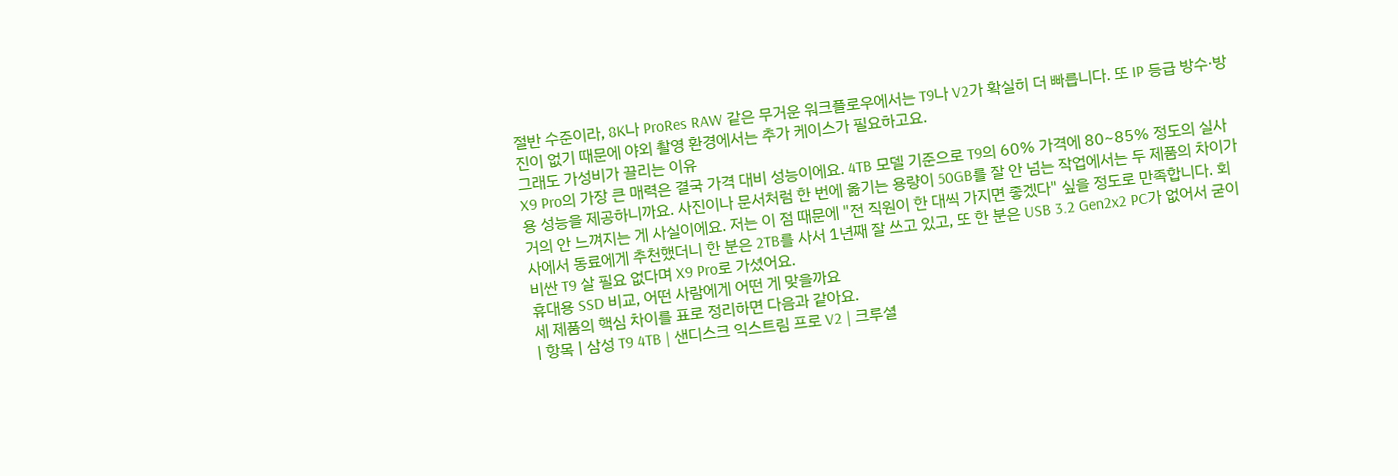절반 수준이라, 8K나 ProRes RAW 같은 무거운 워크플로우에서는 T9나 V2가 확실히 더 빠릅니다. 또 IP 등급 방수·방진이 없기 때문에 야외 촬영 환경에서는 추가 케이스가 필요하고요.
그래도 가성비가 끌리는 이유
X9 Pro의 가장 큰 매력은 결국 가격 대비 성능이에요. 4TB 모델 기준으로 T9의 60% 가격에 80~85% 정도의 실사용 성능을 제공하니까요. 사진이나 문서처럼 한 번에 옮기는 용량이 50GB를 잘 안 넘는 작업에서는 두 제품의 차이가 거의 안 느껴지는 게 사실이에요. 저는 이 점 때문에 "전 직원이 한 대씩 가지면 좋겠다" 싶을 정도로 만족합니다. 회사에서 동료에게 추천했더니 한 분은 2TB를 사서 1년째 잘 쓰고 있고, 또 한 분은 USB 3.2 Gen2x2 PC가 없어서 굳이 비싼 T9 살 필요 없다며 X9 Pro로 가셨어요.
휴대용 SSD 비교, 어떤 사람에게 어떤 게 맞을까요
세 제품의 핵심 차이를 표로 정리하면 다음과 같아요.
| 항목 | 삼성 T9 4TB | 샌디스크 익스트림 프로 V2 | 크루셜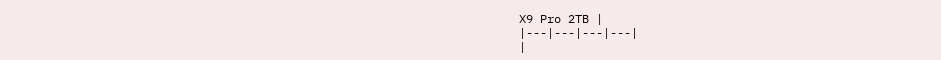X9 Pro 2TB |
|---|---|---|---|
|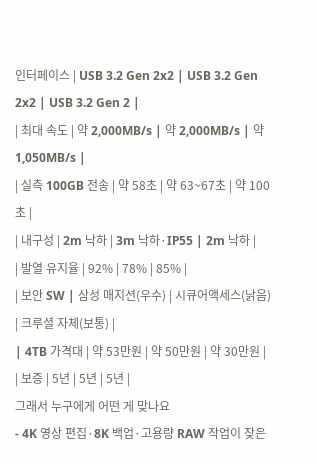인터페이스 | USB 3.2 Gen 2x2 | USB 3.2 Gen 2x2 | USB 3.2 Gen 2 |
| 최대 속도 | 약 2,000MB/s | 약 2,000MB/s | 약 1,050MB/s |
| 실측 100GB 전송 | 약 58초 | 약 63~67초 | 약 100초 |
| 내구성 | 2m 낙하 | 3m 낙하·IP55 | 2m 낙하 |
| 발열 유지율 | 92% | 78% | 85% |
| 보안 SW | 삼성 매지션(우수) | 시큐어액세스(낡음) | 크루셜 자체(보통) |
| 4TB 가격대 | 약 53만원 | 약 50만원 | 약 30만원 |
| 보증 | 5년 | 5년 | 5년 |
그래서 누구에게 어떤 게 맞나요
- 4K 영상 편집·8K 백업·고용량 RAW 작업이 잦은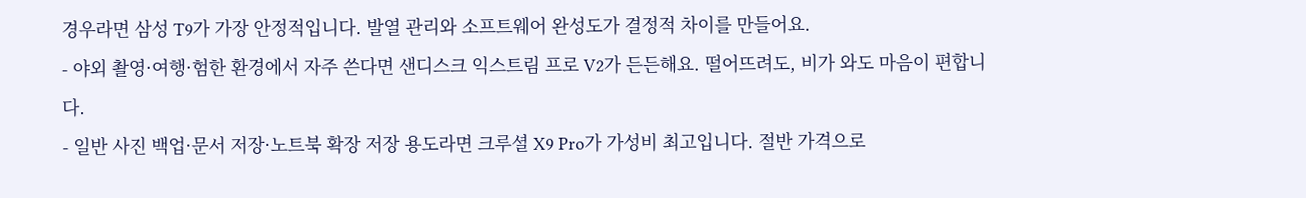경우라면 삼성 T9가 가장 안정적입니다. 발열 관리와 소프트웨어 완성도가 결정적 차이를 만들어요.
- 야외 촬영·여행·험한 환경에서 자주 쓴다면 샌디스크 익스트림 프로 V2가 든든해요. 떨어뜨려도, 비가 와도 마음이 편합니다.
- 일반 사진 백업·문서 저장·노트북 확장 저장 용도라면 크루셜 X9 Pro가 가성비 최고입니다. 절반 가격으로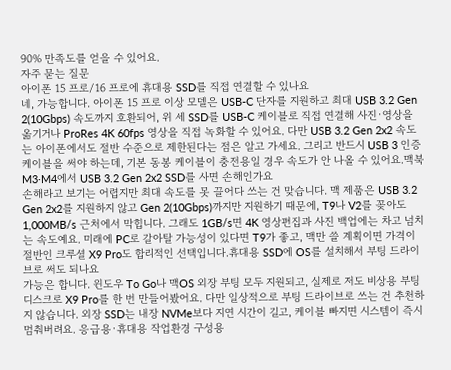90% 만족도를 얻을 수 있어요.
자주 묻는 질문
아이폰 15 프로/16 프로에 휴대용 SSD를 직접 연결할 수 있나요
네, 가능합니다. 아이폰 15 프로 이상 모델은 USB-C 단자를 지원하고 최대 USB 3.2 Gen 2(10Gbps) 속도까지 호환되어, 위 세 SSD를 USB-C 케이블로 직접 연결해 사진·영상을 옮기거나 ProRes 4K 60fps 영상을 직접 녹화할 수 있어요. 다만 USB 3.2 Gen 2x2 속도는 아이폰에서도 절반 수준으로 제한된다는 점은 알고 가세요. 그리고 반드시 USB 3 인증 케이블을 써야 하는데, 기본 동봉 케이블이 충전용일 경우 속도가 안 나올 수 있어요.맥북 M3·M4에서 USB 3.2 Gen 2x2 SSD를 사면 손해인가요
손해라고 보기는 어렵지만 최대 속도를 못 끌어다 쓰는 건 맞습니다. 맥 제품은 USB 3.2 Gen 2x2를 지원하지 않고 Gen 2(10Gbps)까지만 지원하기 때문에, T9나 V2를 꽂아도 1,000MB/s 근처에서 막힙니다. 그래도 1GB/s면 4K 영상편집과 사진 백업에는 차고 넘치는 속도예요. 미래에 PC로 갈아탈 가능성이 있다면 T9가 좋고, 맥만 쓸 계획이면 가격이 절반인 크루셜 X9 Pro도 합리적인 선택입니다.휴대용 SSD에 OS를 설치해서 부팅 드라이브로 써도 되나요
가능은 합니다. 윈도우 To Go나 맥OS 외장 부팅 모두 지원되고, 실제로 저도 비상용 부팅 디스크로 X9 Pro를 한 번 만들어봤어요. 다만 일상적으로 부팅 드라이브로 쓰는 건 추천하지 않습니다. 외장 SSD는 내장 NVMe보다 지연 시간이 길고, 케이블 빠지면 시스템이 즉시 멈춰버려요. 응급용·휴대용 작업환경 구성용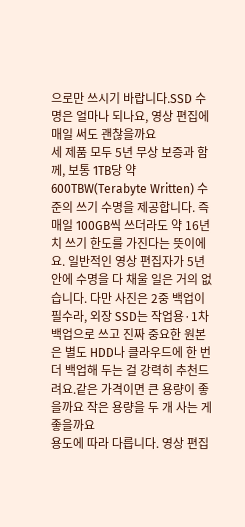으로만 쓰시기 바랍니다.SSD 수명은 얼마나 되나요, 영상 편집에 매일 써도 괜찮을까요
세 제품 모두 5년 무상 보증과 함께, 보통 1TB당 약 600TBW(Terabyte Written) 수준의 쓰기 수명을 제공합니다. 즉 매일 100GB씩 쓰더라도 약 16년치 쓰기 한도를 가진다는 뜻이에요. 일반적인 영상 편집자가 5년 안에 수명을 다 채울 일은 거의 없습니다. 다만 사진은 2중 백업이 필수라, 외장 SSD는 작업용·1차 백업으로 쓰고 진짜 중요한 원본은 별도 HDD나 클라우드에 한 번 더 백업해 두는 걸 강력히 추천드려요.같은 가격이면 큰 용량이 좋을까요 작은 용량을 두 개 사는 게 좋을까요
용도에 따라 다릅니다. 영상 편집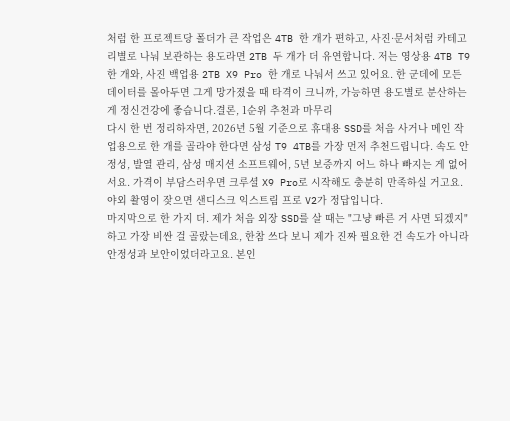처럼 한 프로젝트당 폴더가 큰 작업은 4TB 한 개가 편하고, 사진·문서처럼 카테고리별로 나눠 보관하는 용도라면 2TB 두 개가 더 유연합니다. 저는 영상용 4TB T9 한 개와, 사진 백업용 2TB X9 Pro 한 개로 나눠서 쓰고 있어요. 한 군데에 모든 데이터를 몰아두면 그게 망가졌을 때 타격이 크니까, 가능하면 용도별로 분산하는 게 정신건강에 좋습니다.결론, 1순위 추천과 마무리
다시 한 번 정리하자면, 2026년 5월 기준으로 휴대용 SSD를 처음 사거나 메인 작업용으로 한 개를 골라야 한다면 삼성 T9 4TB를 가장 먼저 추천드립니다. 속도 안정성, 발열 관리, 삼성 매지션 소프트웨어, 5년 보증까지 어느 하나 빠지는 게 없어서요. 가격이 부담스러우면 크루셜 X9 Pro로 시작해도 충분히 만족하실 거고요. 야외 촬영이 잦으면 샌디스크 익스트림 프로 V2가 정답입니다.
마지막으로 한 가지 더. 제가 처음 외장 SSD를 살 때는 "그냥 빠른 거 사면 되겠지" 하고 가장 비싼 걸 골랐는데요, 한참 쓰다 보니 제가 진짜 필요한 건 속도가 아니라 안정성과 보안이었더라고요. 본인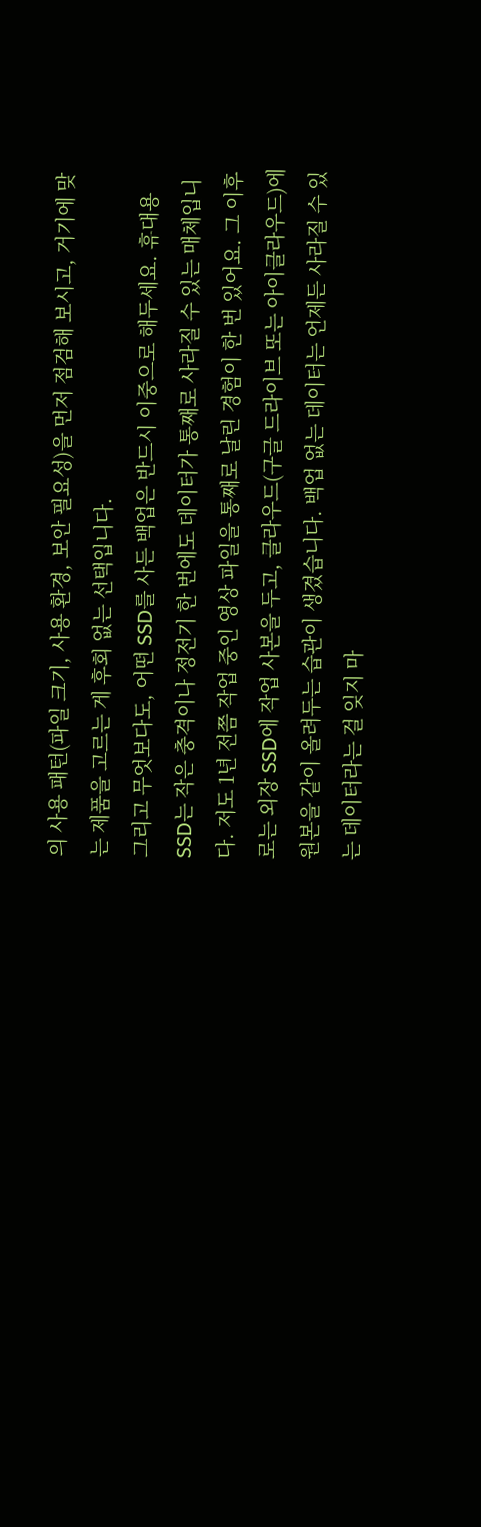의 사용 패턴(파일 크기, 사용 환경, 보안 필요성)을 먼저 점검해 보시고, 거기에 맞는 제품을 고르는 게 후회 없는 선택입니다.
그리고 무엇보다도, 어떤 SSD를 사든 백업은 반드시 이중으로 해두세요. 휴대용 SSD는 작은 충격이나 정전기 한 번에도 데이터가 통째로 사라질 수 있는 매체입니다. 저도 1년 전쯤 작업 중인 영상 파일을 통째로 날린 경험이 한 번 있어요. 그 이후로는 외장 SSD에 작업 사본을 두고, 클라우드(구글 드라이브 또는 아이클라우드)에 원본을 같이 올려두는 습관이 생겼습니다. 백업 없는 데이터는 언제든 사라질 수 있는 데이터라는 걸 잊지 마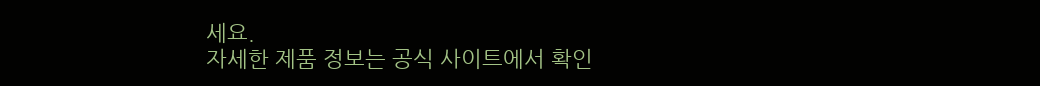세요.
자세한 제품 정보는 공식 사이트에서 확인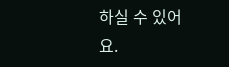하실 수 있어요.